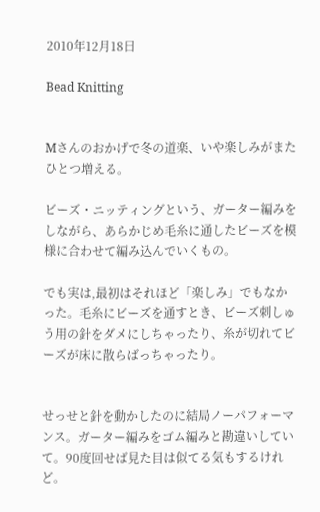2010年12月18日

Bead Knitting


Mさんのおかげで冬の道楽、いや楽しみがまたひとつ増える。

ビーズ・ニッティングという、ガーター編みをしながら、あらかじめ毛糸に通したビーズを模様に合わせて編み込んでいくもの。

でも実は,最初はそれほど「楽しみ」でもなかった。毛糸にビーズを通すとき、ビーズ刺しゅう用の針をダメにしちゃったり、糸が切れてビーズが床に散らばっちゃったり。


せっせと針を動かしたのに結局ノーパフォーマンス。ガーター編みをゴム編みと勘違いしていて。90度回せば見た目は似てる気もするけれど。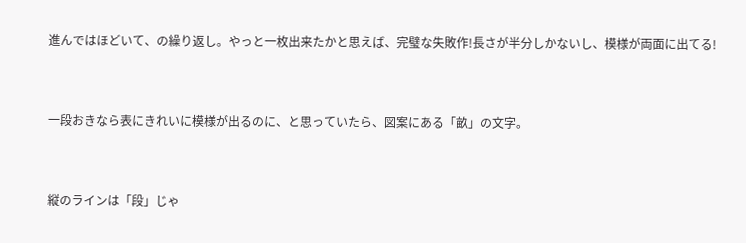進んではほどいて、の繰り返し。やっと一枚出来たかと思えば、完璧な失敗作!長さが半分しかないし、模様が両面に出てる!


一段おきなら表にきれいに模様が出るのに、と思っていたら、図案にある「畝」の文字。


縦のラインは「段」じゃ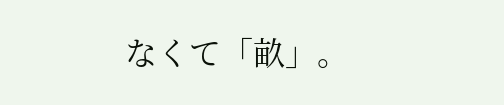なくて「畝」。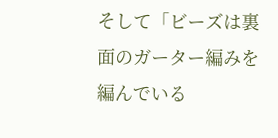そして「ビーズは裏面のガーター編みを編んでいる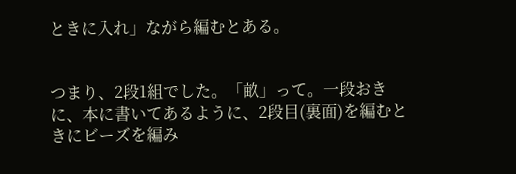ときに入れ」ながら編むとある。


つまり、2段1組でした。「畝」って。一段おきに、本に書いてあるように、2段目(裏面)を編むときにビーズを編み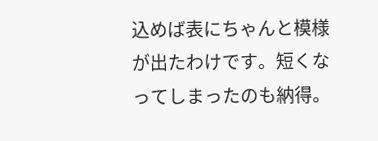込めば表にちゃんと模様が出たわけです。短くなってしまったのも納得。